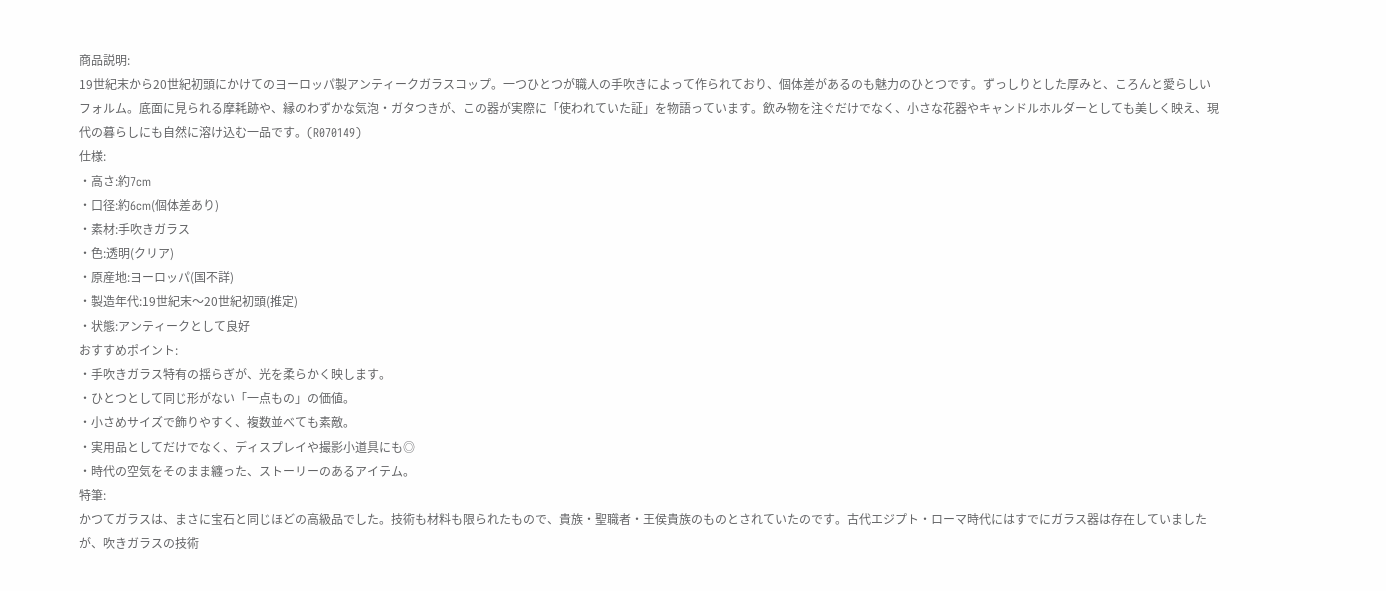商品説明:
19世紀末から20世紀初頭にかけてのヨーロッパ製アンティークガラスコップ。一つひとつが職人の手吹きによって作られており、個体差があるのも魅力のひとつです。ずっしりとした厚みと、ころんと愛らしいフォルム。底面に見られる摩耗跡や、縁のわずかな気泡・ガタつきが、この器が実際に「使われていた証」を物語っています。飲み物を注ぐだけでなく、小さな花器やキャンドルホルダーとしても美しく映え、現代の暮らしにも自然に溶け込む一品です。(R070149)
仕様:
・高さ:約7cm
・口径:約6cm(個体差あり)
・素材:手吹きガラス
・色:透明(クリア)
・原産地:ヨーロッパ(国不詳)
・製造年代:19世紀末〜20世紀初頭(推定)
・状態:アンティークとして良好
おすすめポイント:
・手吹きガラス特有の揺らぎが、光を柔らかく映します。
・ひとつとして同じ形がない「一点もの」の価値。
・小さめサイズで飾りやすく、複数並べても素敵。
・実用品としてだけでなく、ディスプレイや撮影小道具にも◎
・時代の空気をそのまま纏った、ストーリーのあるアイテム。
特筆:
かつてガラスは、まさに宝石と同じほどの高級品でした。技術も材料も限られたもので、貴族・聖職者・王侯貴族のものとされていたのです。古代エジプト・ローマ時代にはすでにガラス器は存在していましたが、吹きガラスの技術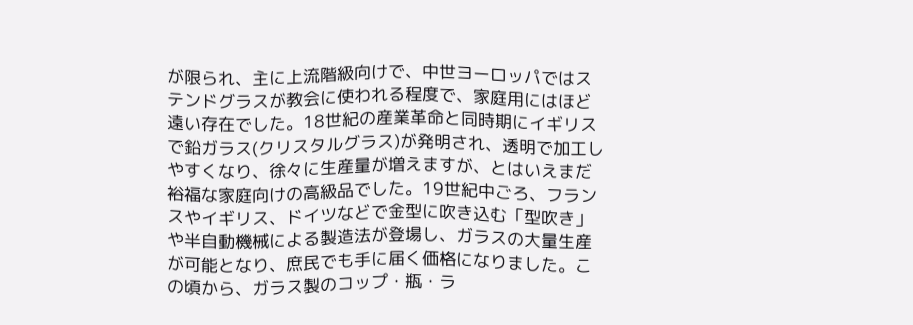が限られ、主に上流階級向けで、中世ヨーロッパではステンドグラスが教会に使われる程度で、家庭用にはほど遠い存在でした。18世紀の産業革命と同時期にイギリスで鉛ガラス(クリスタルグラス)が発明され、透明で加工しやすくなり、徐々に生産量が増えますが、とはいえまだ裕福な家庭向けの高級品でした。19世紀中ごろ、フランスやイギリス、ドイツなどで金型に吹き込む「型吹き」や半自動機械による製造法が登場し、ガラスの大量生産が可能となり、庶民でも手に届く価格になりました。この頃から、ガラス製のコップ・瓶・ラ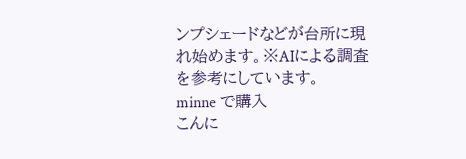ンプシェードなどが台所に現れ始めます。※AIによる調査を参考にしています。
minne で購入
こんに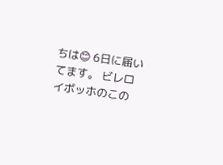ちは😊 6日に届いてます。 ビレロイボッホのこの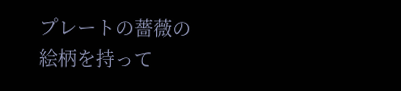プレートの薔薇の絵柄を持って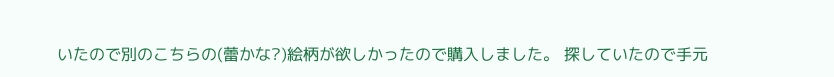いたので別のこちらの(蕾かな?)絵柄が欲しかったので購入しました。 探していたので手元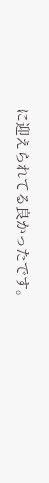に迎えられてる良かったです。